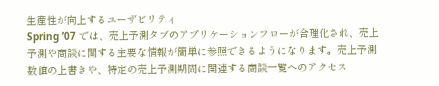生産性が向上するユーザビリティ
Spring ’07 では、売上予測タブのアプリケーションフローが合理化され、売上予測や商談に関する主要な情報が簡単に参照できるようになります。売上予測数値の上書きや、特定の売上予測期間に関連する商談一覧へのアクセス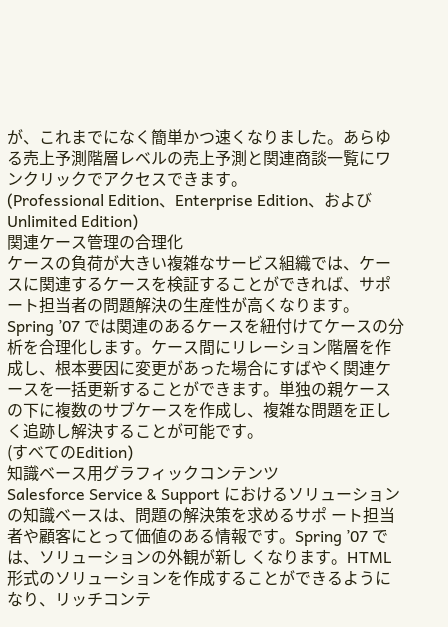が、これまでになく簡単かつ速くなりました。あらゆる売上予測階層レベルの売上予測と関連商談一覧にワンクリックでアクセスできます。
(Professional Edition、Enterprise Edition、および Unlimited Edition)
関連ケース管理の合理化
ケースの負荷が大きい複雑なサービス組織では、ケースに関連するケースを検証することができれば、サポート担当者の問題解決の生産性が高くなります。Spring ’07 では関連のあるケースを紐付けてケースの分析を合理化します。ケース間にリレーション階層を作成し、根本要因に変更があった場合にすばやく関連ケースを一括更新することができます。単独の親ケースの下に複数のサブケースを作成し、複雑な問題を正しく追跡し解決することが可能です。
(すべてのEdition)
知識ベース用グラフィックコンテンツ
Salesforce Service & Support におけるソリューションの知識ベースは、問題の解決策を求めるサポ ート担当者や顧客にとって価値のある情報です。Spring ’07 では、ソリューションの外観が新し くなります。HTML 形式のソリューションを作成することができるようになり、リッチコンテ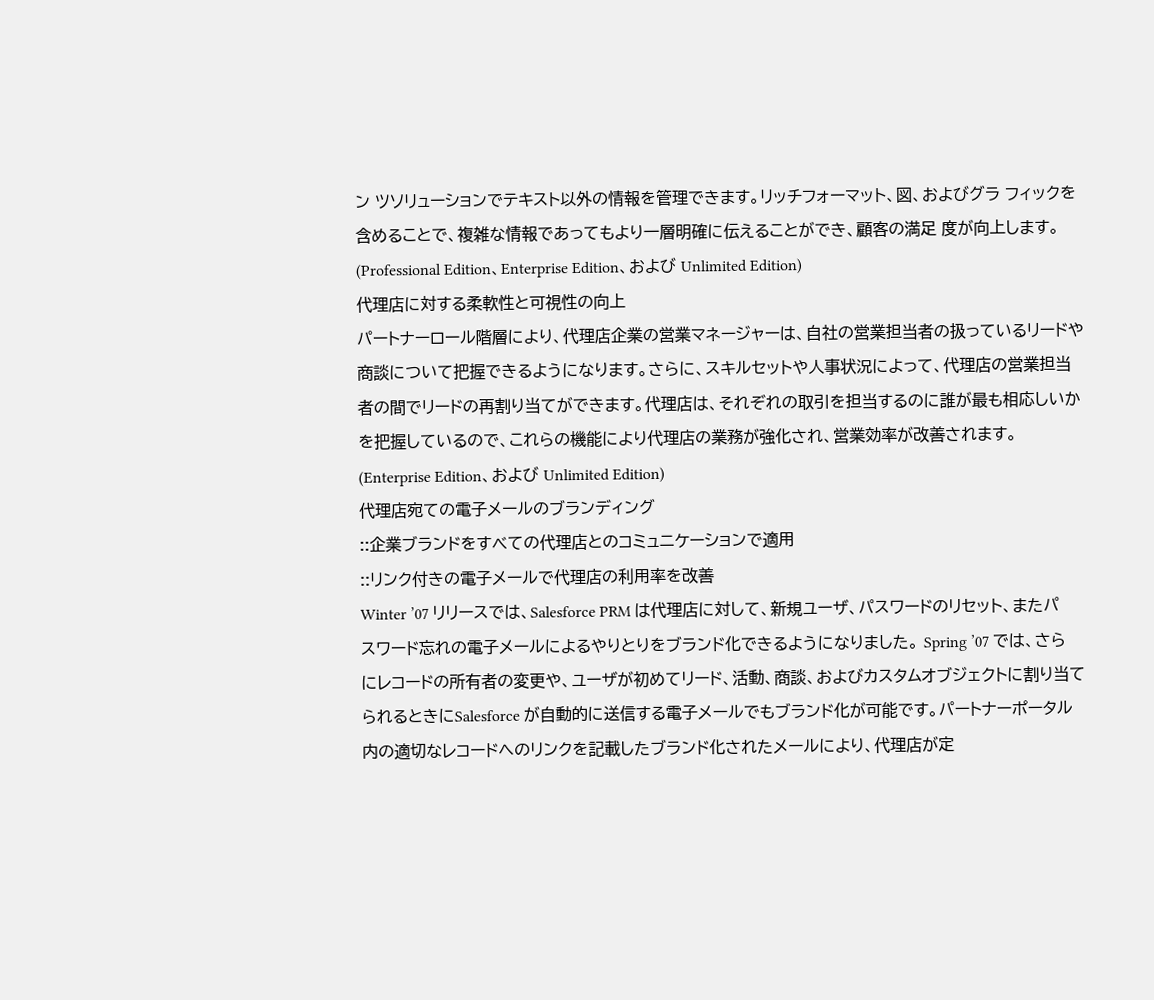ン ツソリューションでテキスト以外の情報を管理できます。リッチフォーマット、図、およびグラ フィックを含めることで、複雑な情報であってもより一層明確に伝えることができ、顧客の満足 度が向上します。
(Professional Edition、Enterprise Edition、および Unlimited Edition)
代理店に対する柔軟性と可視性の向上
パートナーロール階層により、代理店企業の営業マネージャーは、自社の営業担当者の扱っているリードや商談について把握できるようになります。さらに、スキルセットや人事状況によって、代理店の営業担当者の間でリードの再割り当てができます。代理店は、それぞれの取引を担当するのに誰が最も相応しいかを把握しているので、これらの機能により代理店の業務が強化され、営業効率が改善されます。
(Enterprise Edition、および Unlimited Edition)
代理店宛ての電子メールのブランディング
::企業ブランドをすべての代理店とのコミュニケーションで適用
::リンク付きの電子メールで代理店の利用率を改善
Winter ’07 リリースでは、Salesforce PRM は代理店に対して、新規ユーザ、パスワードのリセット、またパスワード忘れの電子メールによるやりとりをブランド化できるようになりました。 Spring ’07 では、さらにレコードの所有者の変更や、ユーザが初めてリード、活動、商談、およびカスタムオブジェクトに割り当てられるときにSalesforce が自動的に送信する電子メールでもブランド化が可能です。パートナーポータル内の適切なレコードへのリンクを記載したブランド化されたメールにより、代理店が定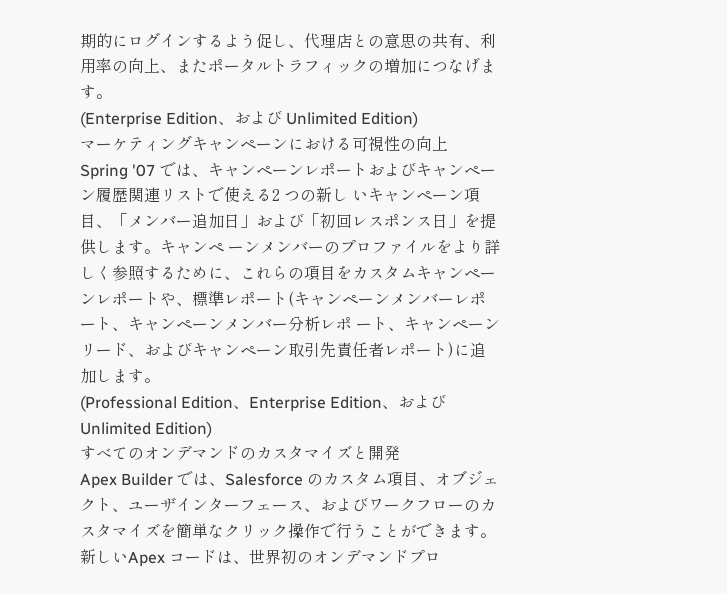期的にログインするよう促し、代理店との意思の共有、利用率の向上、またポータルトラフィックの増加につなげます。
(Enterprise Edition、および Unlimited Edition)
マーケティングキャンペーンにおける可視性の向上
Spring '07 では、キャンペーンレポートおよびキャンペーン履歴関連リストで使える2 つの新し いキャンペーン項目、「メンバー追加日」および「初回レスポンス日」を提供します。キャンペ ーンメンバーのプロファイルをより詳しく参照するために、これらの項目をカスタムキャンペー ンレポートや、標準レポート(キャンペーンメンバーレポート、キャンペーンメンバー分析レポ ート、キャンペーンリード、およびキャンペーン取引先責任者レポート)に追加します。
(Professional Edition、Enterprise Edition、および Unlimited Edition)
すべてのオンデマンドのカスタマイズと開発
Apex Builder では、Salesforce のカスタム項目、オブジェクト、ユーザインターフェース、およびワークフローのカスタマイズを簡単なクリック操作で行うことができます。新しいApex コードは、世界初のオンデマンドプロ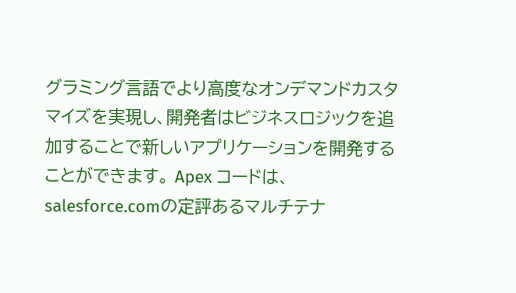グラミング言語でより高度なオンデマンドカスタマイズを実現し、開発者はビジネスロジックを追加することで新しいアプリケーションを開発することができます。 Apex コードは、salesforce.comの定評あるマルチテナ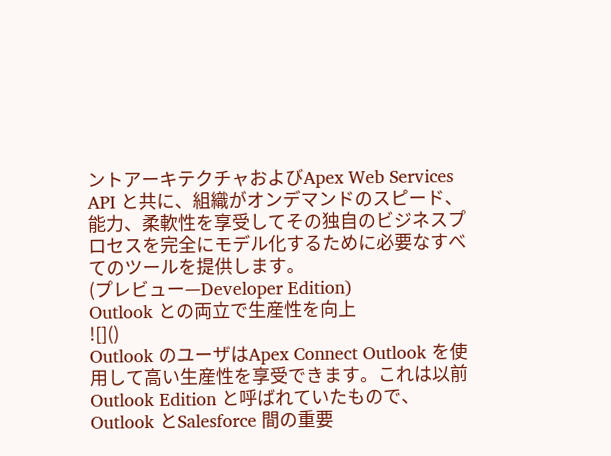ントアーキテクチャおよびApex Web Services API と共に、組織がオンデマンドのスピード、能力、柔軟性を享受してその独自のビジネスプロセスを完全にモデル化するために必要なすべてのツールを提供します。
(プレビュー—Developer Edition)
Outlook との両立で生産性を向上
![]()
Outlook のユーザはApex Connect Outlook を使用して高い生産性を享受できます。これは以前Outlook Edition と呼ばれていたもので、Outlook とSalesforce 間の重要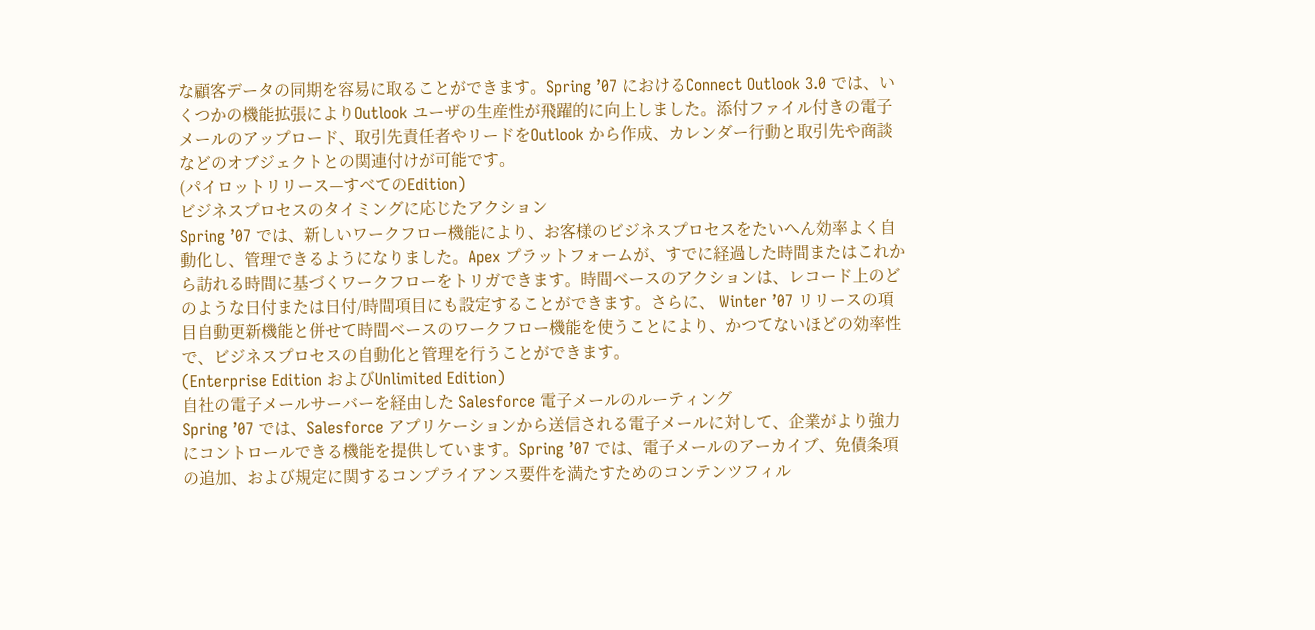な顧客データの同期を容易に取ることができます。Spring ’07 におけるConnect Outlook 3.0 では、いくつかの機能拡張によりOutlook ユーザの生産性が飛躍的に向上しました。添付ファイル付きの電子メールのアップロード、取引先責任者やリードをOutlook から作成、カレンダー行動と取引先や商談などのオブジェクトとの関連付けが可能です。
(パイロットリリース—すべてのEdition)
ビジネスプロセスのタイミングに応じたアクション
Spring ’07 では、新しいワークフロー機能により、お客様のビジネスプロセスをたいへん効率よく自動化し、管理できるようになりました。Apex プラットフォームが、すでに経過した時間またはこれから訪れる時間に基づくワークフローをトリガできます。時間ベースのアクションは、レコード上のどのような日付または日付/時間項目にも設定することができます。さらに、 Winter ’07 リリースの項目自動更新機能と併せて時間ベースのワークフロー機能を使うことにより、かつてないほどの効率性で、ビジネスプロセスの自動化と管理を行うことができます。
(Enterprise Edition およびUnlimited Edition)
自社の電子メールサーバーを経由した Salesforce 電子メールのルーティング
Spring ’07 では、Salesforce アプリケーションから送信される電子メールに対して、企業がより強力にコントロールできる機能を提供しています。Spring ’07 では、電子メールのアーカイブ、免債条項の追加、および規定に関するコンプライアンス要件を満たすためのコンテンツフィル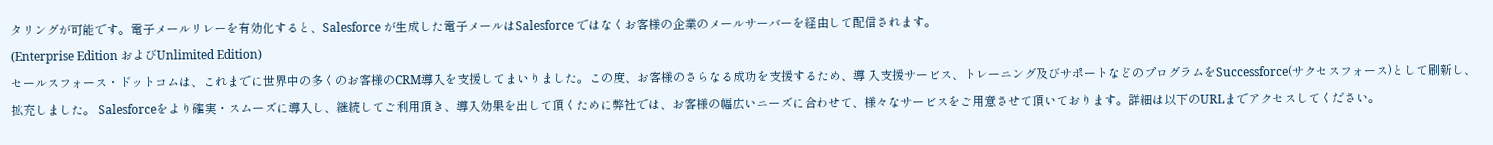タリングが可能です。電子メールリレーを有効化すると、Salesforce が生成した電子メールはSalesforce ではなくお客様の企業のメールサーバーを経由して配信されます。
(Enterprise Edition およびUnlimited Edition)
セールスフォース・ドットコムは、これまでに世界中の多くのお客様のCRM導入を支援してまいりました。この度、お客様のさらなる成功を支援するため、導 入支援サービス、トレーニング及びサポートなどのプログラムをSuccessforce(サクセスフォース)として刷新し、拡充しました。 Salesforceをより確実・スムーズに導入し、継続してご利用頂き、導入効果を出して頂くために弊社では、お客様の幅広いニーズに合わせて、様々なサービスをご用意させて頂いております。詳細は以下のURLまでアクセスしてください。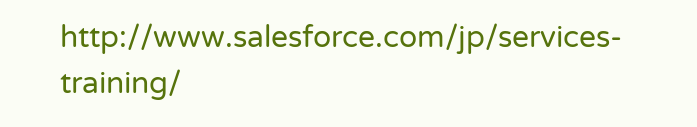http://www.salesforce.com/jp/services-training/